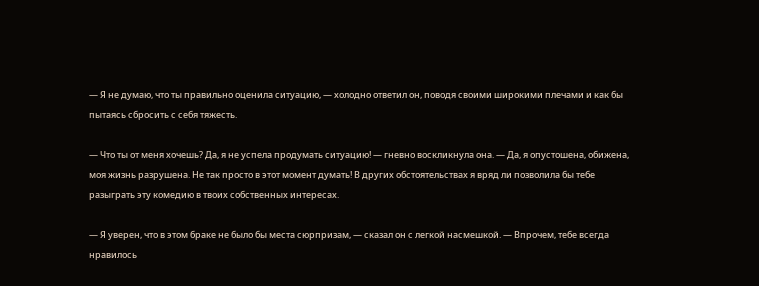— Я не думаю, что ты правильно оценила ситуацию, — холодно ответил он, поводя своими широкими плечами и как бы пытаясь сбросить с себя тяжесть.

— Что ты от меня хочешь? Да, я не успела продумать ситуацию! — гневно воскликнула она. — Да, я опустошена, обижена, моя жизнь разрушена. Не так просто в этот момент думать! В других обстоятельствах я вряд ли позволила бы тебе разыграть эту комедию в твоих собственных интересах.

— Я уверен, что в этом браке не было бы места сюрпризам, — сказал он с легкой насмешкой. — Впрочем, тебе всегда нравилось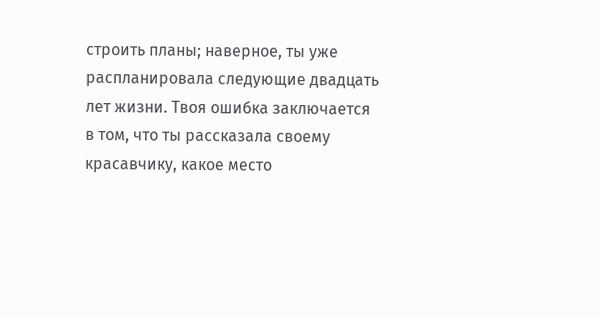строить планы; наверное, ты уже распланировала следующие двадцать лет жизни. Твоя ошибка заключается в том, что ты рассказала своему красавчику, какое место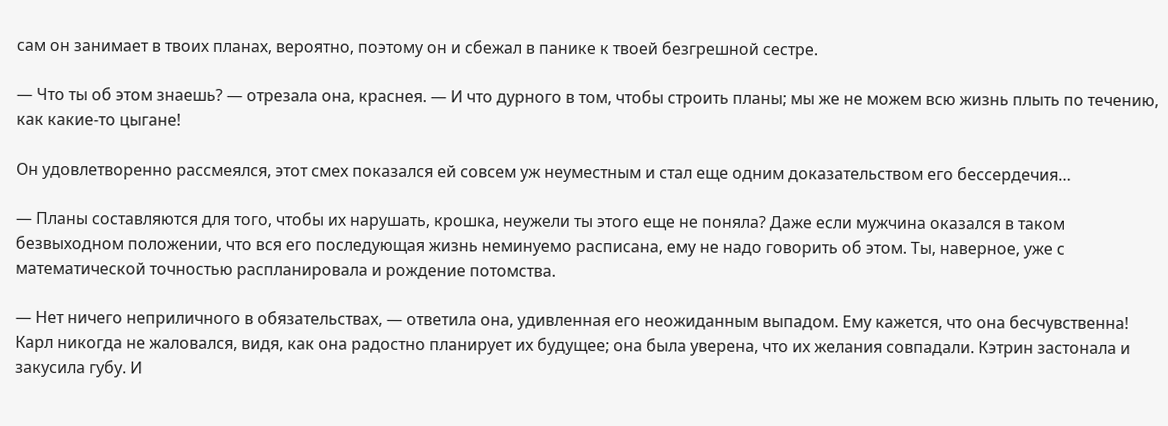сам он занимает в твоих планах, вероятно, поэтому он и сбежал в панике к твоей безгрешной сестре.

— Что ты об этом знаешь? — отрезала она, краснея. — И что дурного в том, чтобы строить планы; мы же не можем всю жизнь плыть по течению, как какие-то цыгане!

Он удовлетворенно рассмеялся, этот смех показался ей совсем уж неуместным и стал еще одним доказательством его бессердечия…

— Планы составляются для того, чтобы их нарушать, крошка, неужели ты этого еще не поняла? Даже если мужчина оказался в таком безвыходном положении, что вся его последующая жизнь неминуемо расписана, ему не надо говорить об этом. Ты, наверное, уже с математической точностью распланировала и рождение потомства.

— Нет ничего неприличного в обязательствах, — ответила она, удивленная его неожиданным выпадом. Ему кажется, что она бесчувственна! Карл никогда не жаловался, видя, как она радостно планирует их будущее; она была уверена, что их желания совпадали. Кэтрин застонала и закусила губу. И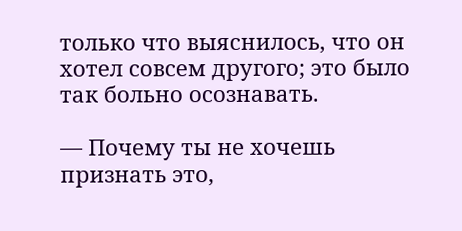только что выяснилось, что он хотел совсем другого; это было так больно осознавать.

— Почему ты не хочешь признать это,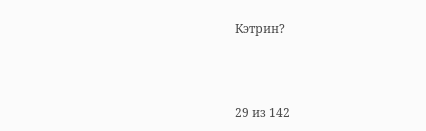Кэтрин?



29 из 142